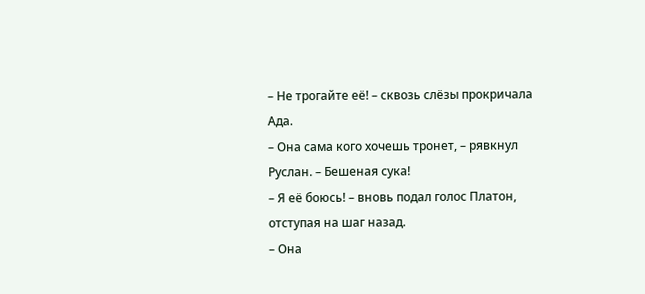– Не трогайте её! – сквозь слёзы прокричала Ада.
– Она сама кого хочешь тронет, – рявкнул Руслан. – Бешеная сука!
– Я её боюсь! – вновь подал голос Платон, отступая на шаг назад.
– Она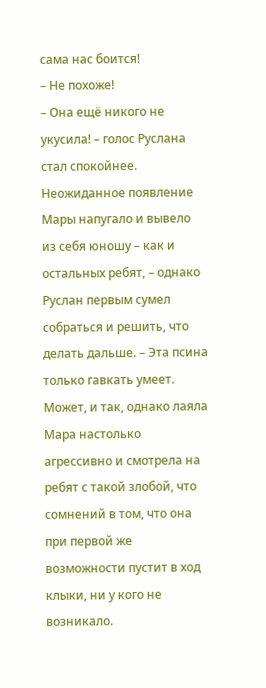сама нас боится!
– Не похоже!
– Она ещё никого не укусила! – голос Руслана стал спокойнее. Неожиданное появление Мары напугало и вывело из себя юношу – как и остальных ребят, – однако Руслан первым сумел собраться и решить, что делать дальше. – Эта псина только гавкать умеет.
Может, и так, однако лаяла Мара настолько агрессивно и смотрела на ребят с такой злобой, что сомнений в том, что она при первой же возможности пустит в ход клыки, ни у кого не возникало.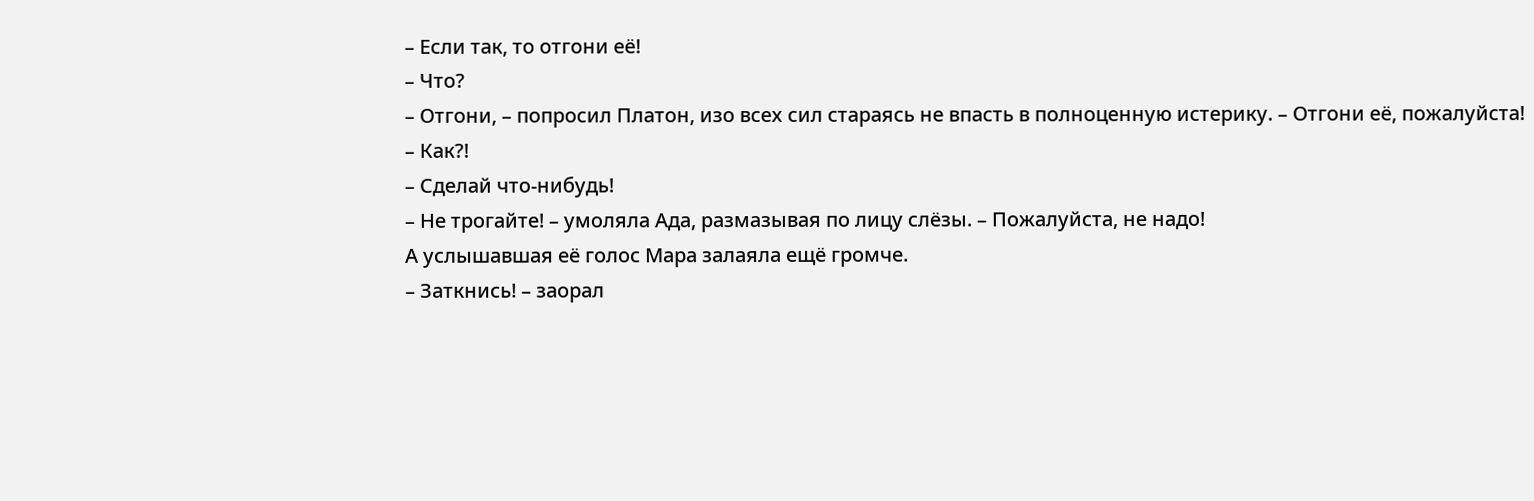– Если так, то отгони её!
– Что?
– Отгони, – попросил Платон, изо всех сил стараясь не впасть в полноценную истерику. – Отгони её, пожалуйста!
– Как?!
– Сделай что-нибудь!
– Не трогайте! – умоляла Ада, размазывая по лицу слёзы. – Пожалуйста, не надо!
А услышавшая её голос Мара залаяла ещё громче.
– Заткнись! – заорал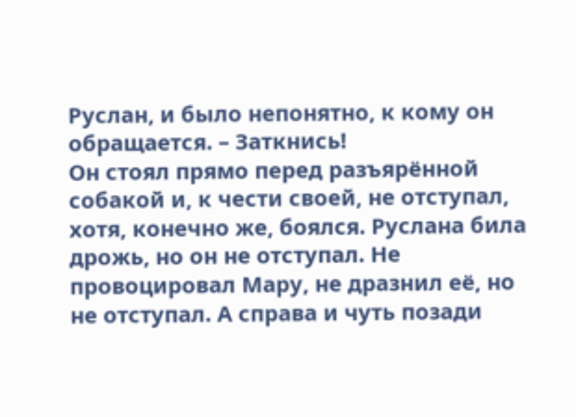Руслан, и было непонятно, к кому он обращается. – Заткнись!
Он стоял прямо перед разъярённой собакой и, к чести своей, не отступал, хотя, конечно же, боялся. Руслана била дрожь, но он не отступал. Не провоцировал Мару, не дразнил её, но не отступал. А справа и чуть позади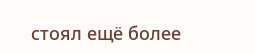стоял ещё более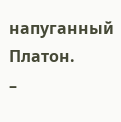напуганный Платон.
–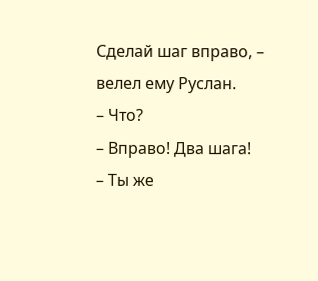Сделай шаг вправо, – велел ему Руслан.
– Что?
– Вправо! Два шага!
– Ты же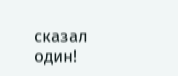сказал один!